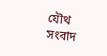যৌথ সংবাদ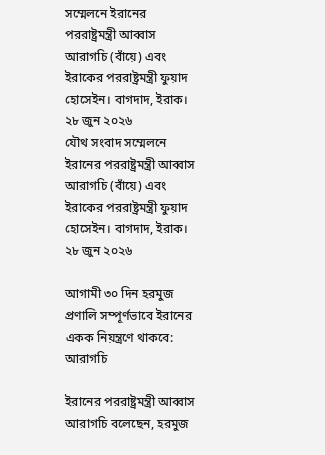সম্মেলনে ইরানের পররাষ্ট্রমন্ত্রী আব্বাস আরাগচি (বাঁয়ে) এবং ইরাকের পররাষ্ট্রমন্ত্রী ফুয়াদ হোসেইন। বাগদাদ, ইরাক। ২৮ জুন ২০২৬
যৌথ সংবাদ সম্মেলনে ইরানের পররাষ্ট্রমন্ত্রী আব্বাস আরাগচি (বাঁয়ে) এবং ইরাকের পররাষ্ট্রমন্ত্রী ফুয়াদ হোসেইন। বাগদাদ, ইরাক। ২৮ জুন ২০২৬

আগামী ৩০ দিন হরমুজ প্রণালি সম্পূর্ণভাবে ইরানের একক নিয়ন্ত্রণে থাকবে: আরাগচি

ইরানের পররাষ্ট্রমন্ত্রী আব্বাস আরাগচি বলেছেন, হরমুজ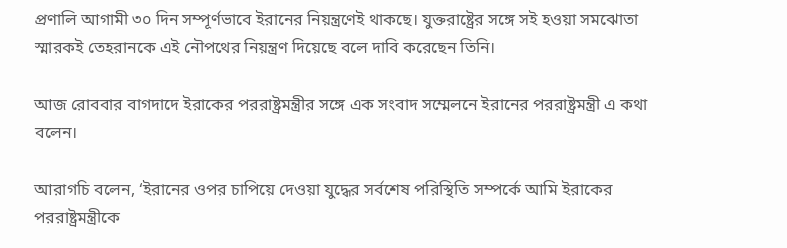প্রণালি আগামী ৩০ দিন সম্পূর্ণভাবে ইরানের নিয়ন্ত্রণেই থাকছে। যুক্তরাষ্ট্রের সঙ্গে সই হওয়া সমঝোতা স্মারকই তেহরানকে এই নৌপথের নিয়ন্ত্রণ দিয়েছে বলে দাবি করেছেন তিনি।

আজ রোববার বাগদাদে ইরাকের পররাষ্ট্রমন্ত্রীর সঙ্গে এক সংবাদ সম্মেলনে ইরানের পররাষ্ট্রমন্ত্রী এ কথা বলেন।

আরাগচি বলেন, ‘ইরানের ওপর চাপিয়ে দেওয়া যুদ্ধের সর্বশেষ পরিস্থিতি সম্পর্কে আমি ইরাকের পররাষ্ট্রমন্ত্রীকে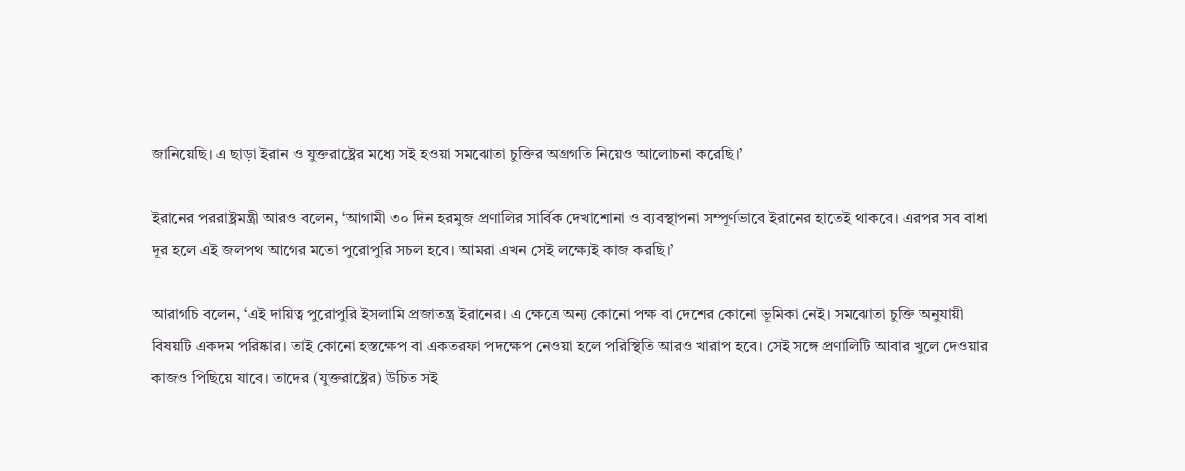জানিয়েছি। এ ছাড়া ইরান ও যুক্তরাষ্ট্রের মধ্যে সই হওয়া সমঝোতা চুক্তির অগ্রগতি নিয়েও আলোচনা করেছি।’

ইরানের পররাষ্ট্রমন্ত্রী আরও বলেন, ‘আগামী ৩০ দিন হরমুজ প্রণালির সার্বিক দেখাশোনা ও ব্যবস্থাপনা সম্পূর্ণভাবে ইরানের হাতেই থাকবে। এরপর সব বাধা দূর হলে এই জলপথ আগের মতো পুরোপুরি সচল হবে। আমরা এখন সেই লক্ষ্যেই কাজ করছি।’

আরাগচি বলেন, ‘এই দায়িত্ব পুরোপুরি ইসলামি প্রজাতন্ত্র ইরানের। এ ক্ষেত্রে অন্য কোনো পক্ষ বা দেশের কোনো ভূমিকা নেই। সমঝোতা চুক্তি অনুযায়ী বিষয়টি একদম পরিষ্কার। তাই কোনো হস্তক্ষেপ বা একতরফা পদক্ষেপ নেওয়া হলে পরিস্থিতি আরও খারাপ হবে। সেই সঙ্গে প্রণালিটি আবার খুলে দেওয়ার কাজও পিছিয়ে যাবে। তাদের (যুক্তরাষ্ট্রের) উচিত সই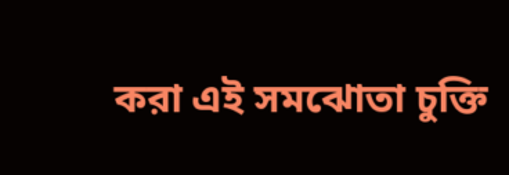করা এই সমঝোতা চুক্তি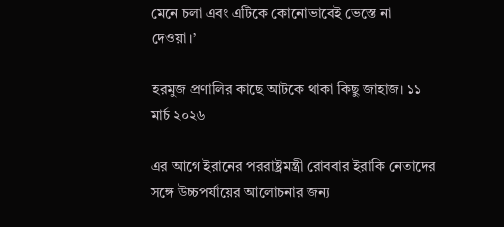মেনে চলা এবং এটিকে কোনোভাবেই ভেস্তে না দেওয়া।’

হরমুজ প্রণালির কাছে আটকে থাকা কিছু জাহাজ। ১১ মার্চ ২০২৬

এর আগে ইরানের পররাষ্ট্রমন্ত্রী রোববার ইরাকি নেতাদের সঙ্গে উচ্চপর্যায়ের আলোচনার জন্য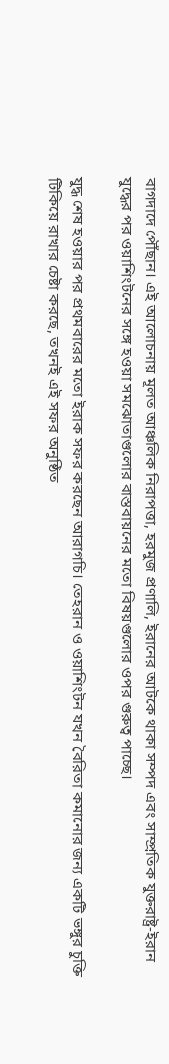বাগদাদে পৌঁছান। এই আলোচনায় মূলত আঞ্চলিক নিরাপত্তা, হরমুজ প্রণালি, ইরানের আটকে থাকা সম্পদ এবং সাম্প্রতিক যুক্তরাষ্ট্র-ইরান যুদ্ধের পর ওয়াশিংটনের সঙ্গে হওয়া সমঝোতাগুলোর বাস্তবায়নের মতো বিষয়গুলোর ওপর গুরুত্ব পাচ্ছে।

যুদ্ধ শেষ হওয়ার পর প্রথমবারের মতো ইরাক সফর করছেন আরাগচি। তেহরান ও ওয়াশিংটন যখন বৈরিতা কমানোর জন্য একটি ভঙ্গুর চুক্তি টিকিয়ে রাখার চেষ্টা করছে, তখনই এই সফর অনুষ্ঠিত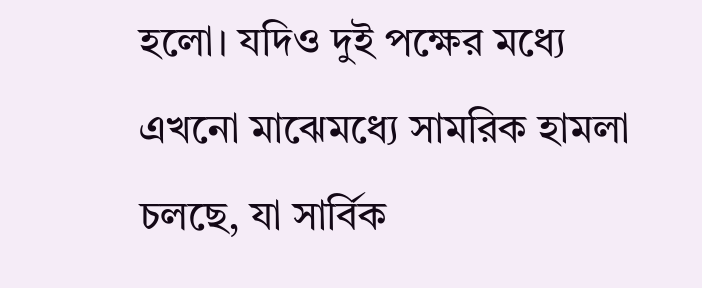হলো। যদিও দুই পক্ষের মধ্যে এখনো মাঝেমধ্যে সামরিক হামলা চলছে, যা সার্বিক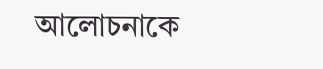আলোচনাকে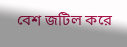বেশ জটিল করে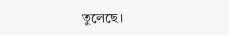তুলেছে।